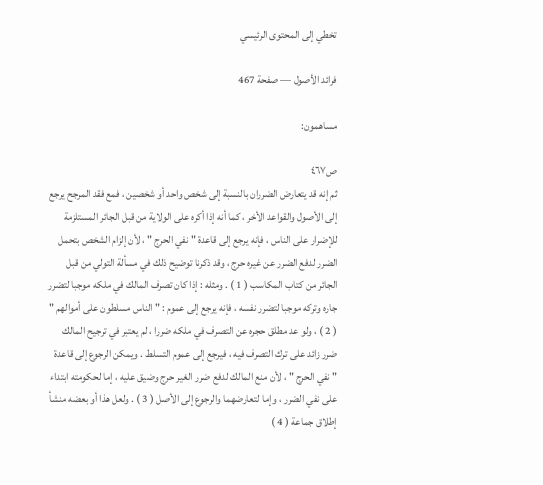تخطي إلى المحتوى الرئيسي

فرائد الأصول — صفحة 467

مساهمون:

ص٤٦٧
ثم إنه قد يتعارض الضرران بالنسبة إلى شخص واحد أو شخصين ، فمع فقد المرجح يرجع إلى الأصول والقواعد الأخر ، كما أنه إذا أكره على الولاية من قبل الجائر المستلزمة للإضرار على الناس ، فإنه يرجع إلى قاعدة " نفي الحرج " ، لأن إلزام الشخص بتحمل الضرر لدفع الضرر عن غيره حرج ، وقد ذكرنا توضيح ذلك في مسألة التولي من قبل الجائر من كتاب المكاسب ( 1 ) . ومثله : إذا كان تصرف المالك في ملكه موجبا لتضرر جاره وتركه موجبا لتضرر نفسه ، فإنه يرجع إلى عموم : " الناس مسلطون على أموالهم " ( 2 ) ، ولو عد مطلق حجره عن التصرف في ملكه ضررا ، لم يعتبر في ترجيح المالك ضرر زائد على ترك التصرف فيه ، فيرجع إلى عموم التسلط . ويمكن الرجوع إلى قاعدة " نفي الحرج " ، لأن منع المالك لدفع ضرر الغير حرج وضيق عليه ، إما لحكومته ابتداء على نفي الضرر ، وإما لتعارضهما والرجوع إلى الأصل ( 3 ) . ولعل هذا أو بعضه منشأ إطلاق جماعة ( 4 )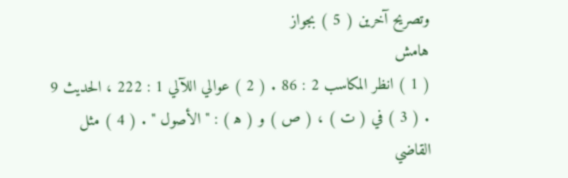وتصريح آخرين ( 5 ) بجواز
هامش
( 1 ) انظر المكاسب 2 : 86 . ( 2 ) عوالي اللآلي 1 : 222 ، الحديث 9 . ( 3 ) في ( ت ) ، ( ص ) و ( ه‍ ) : " الأصول " . ( 4 ) مثل القاضي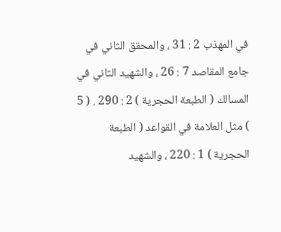في المهذب 2 : 31 ، والمحقق الثاني في جامع المقاصد 7 : 26 ، والشهيد الثاني في المسالك ( الطبعة الحجرية ) 2 : 290 . ( 5 ) مثل العلامة في القواعد ( الطبعة الحجرية ) 1 : 220 ، والشهيد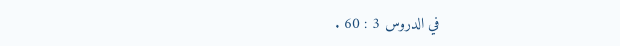في الدروس 3 : 60 .